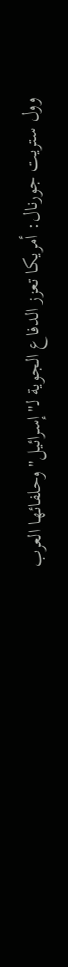وول ستريت جورنال: أمريكا تعزز الدفاع الجوية لـ"إسرائيل" وحلفائها العرب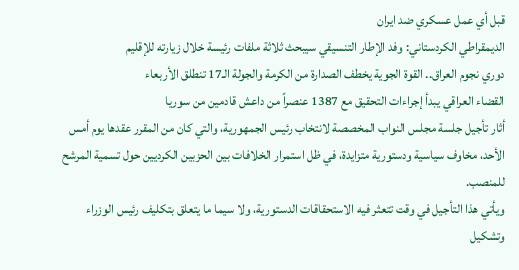قبل أي عمل عسكري ضد ايران
الديمقراطي الكردستاني: وفد الإطار التنسيقي سيبحث ثلاثة ملفات رئيسة خلال زيارته للإقليم
دوري نجوم العراق.. القوة الجوية يخطف الصدارة من الكرمة والجولة الـ17 تنطلق الأربعاء
القضاء العراقي يبدأ إجراءات التحقيق مع 1387 عنصراً من داعش قادمين من سوريا
أثار تأجيل جلسة مجلس النواب المخصصة لانتخاب رئيس الجمهورية، والتي كان من المقرر عقدها يوم أمس الأحد، مخاوف سياسية ودستورية متزايدة، في ظل استمرار الخلافات بين الحزبين الكرديين حول تسمية المرشح للمنصب.
ويأتي هذا التأجيل في وقت تتعثر فيه الاستحقاقات الدستورية، ولا سيما ما يتعلق بتكليف رئيس الوزراء وتشكيل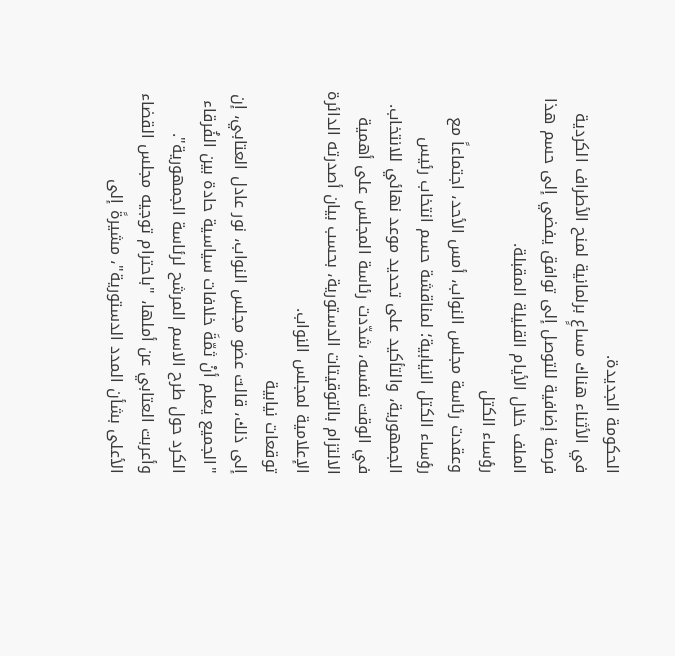الحكومة الجديدة.
في الأثناء هناك مساعٍ برلمانية لمنح الأطراف الكردية فرصة إضافية للتوصل إلى توافق يفضي إلى حسم هذا الملف خلال الأيام القليلة المقبلة.
رؤساء الكتل
وعقدت رئاسة مجلس النواب، أمس الأحد، اجتماعاً مع رؤساء الكتل النيابية؛ لمناقشة حسم انتخاب رئيس الجمهورية، والتأكيد على تحديد موعد نهائي للانتخاب.
في الوقت نفسه، شدّدت رئاسة المجلس على أهمية الالتزام بالتوقيتات الدستورية، بحسب بيان أصدرته الدائرة الإعلامية لمجلس النواب.
توقعات نيابية
إلى ذلك، قالت عضو مجلس النواب، نور عادل العتابي، إن "الجميع يعلم أنْ ثمّةَ خلافات سياسية حادة بين الفُرقاء الكرد حول طرح الاسم المرشح لرئاسة الجمهورية".
وأعربت العتابي عن أملها، "باحترام توجيه مجلس القضاء الأعلى بشأن المدد الدستورية"، مشيرةً إلى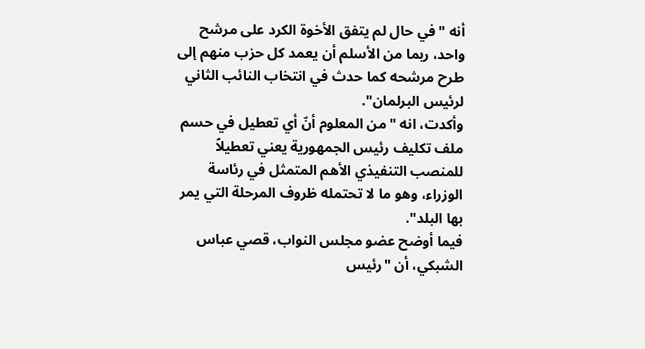أنه "في حال لم يتفق الأخوة الكرد على مرشح واحد، ربما من الأسلم أن يعمد كل حزب منهم إلى طرح مرشحه كما حدث في انتخاب النائب الثاني لرئيس البرلمان".
وأكدت، انه "من المعلوم أنّ أي تعطيل في حسم ملف تكليف رئيس الجمهورية يعني تعطيلاً للمنصب التنفيذي الأهم المتمثل في رئاسة الوزراء، وهو ما لا تحتمله ظروف المرحلة التي يمر بها البلد".
فيما أوضح عضو مجلس النواب، قصي عباس الشبكي، أن "رئيس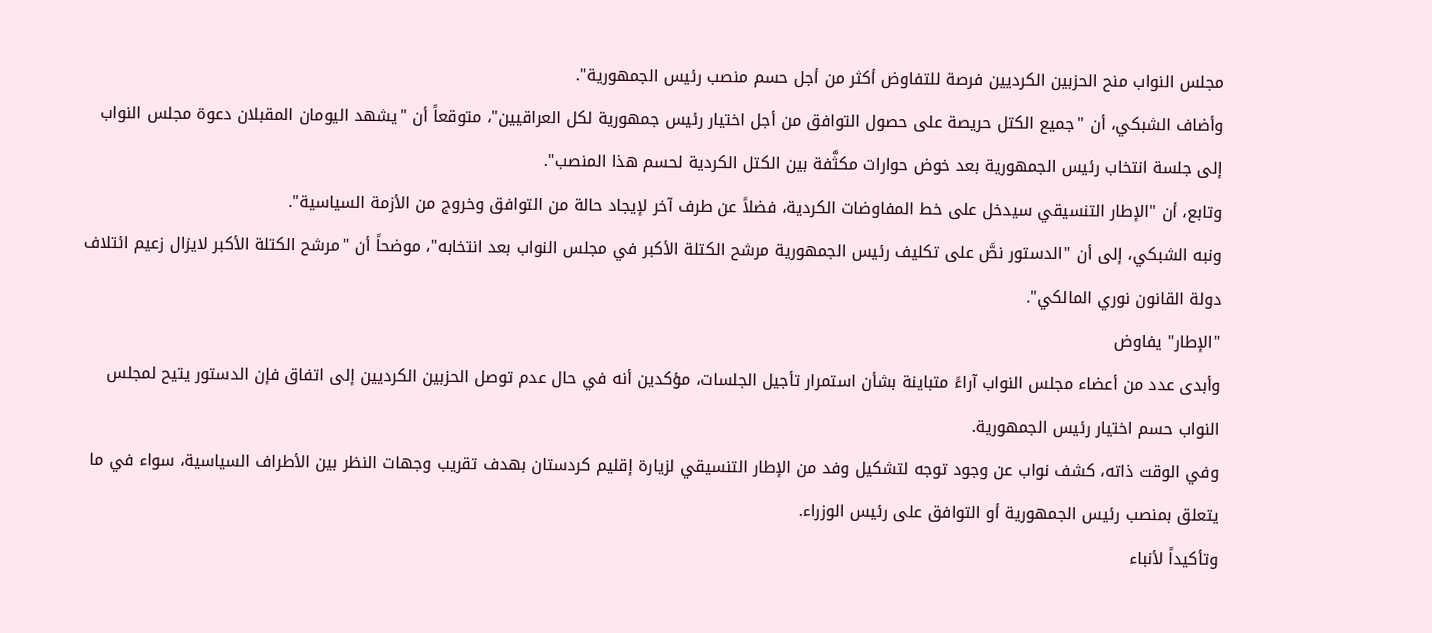مجلس النواب منح الحزبين الكرديين فرصة للتفاوض أكثر من أجل حسم منصب رئيس الجمهورية".
وأضاف الشبكي، أن "جميع الكتل حريصة على حصول التوافق من أجل اختيار رئيس جمهورية لكل العراقيين"، متوقعاً أن "يشهد اليومان المقبلان دعوة مجلس النواب إلى جلسة انتخاب رئيس الجمهورية بعد خوض حوارات مكثَّفة بين الكتل الكردية لحسم هذا المنصب".
وتابع، أن "الإطار التنسيقي سيدخل على خط المفاوضات الكردية، فضلاً عن طرف آخر لإيجاد حالة من التوافق وخروج من الأزمة السياسية".
ونبه الشبكي، إلى أن "الدستور نصَّ على تكليف رئيس الجمهورية مرشح الكتلة الأكبر في مجلس النواب بعد انتخابه"، موضحاً أن "مرشح الكتلة الأكبر لايزال زعيم ائتلاف دولة القانون نوري المالكي".
"الإطار" يفاوض
وأبدى عدد من أعضاء مجلس النواب آراءً متباينة بشأن استمرار تأجيل الجلسات، مؤكدين أنه في حال عدم توصل الحزبين الكرديين إلى اتفاق فإن الدستور يتيح لمجلس النواب حسم اختيار رئيس الجمهورية.
وفي الوقت ذاته، كشف نواب عن وجود توجه لتشكيل وفد من الإطار التنسيقي لزيارة إقليم كردستان بهدف تقريب وجهات النظر بين الأطراف السياسية، سواء في ما يتعلق بمنصب رئيس الجمهورية أو التوافق على رئيس الوزراء.
وتأكيداً لأنباء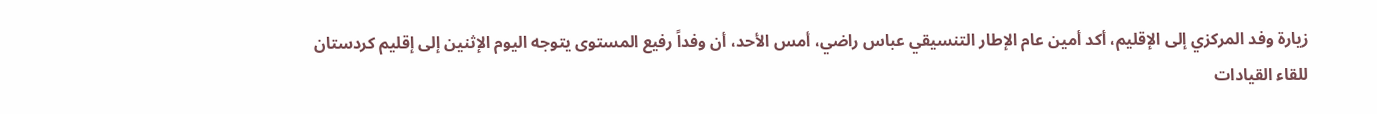زيارة وفد المركزي إلى الإقليم، أكد أمين عام الإطار التنسيقي عباس راضي، أمس الأحد، أن وفداً رفيع المستوى يتوجه اليوم الإثنين إلى إقليم كردستان للقاء القيادات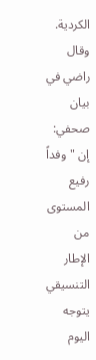الكردية.
وقال راضي في بيان صحفي: إن "وفداً رفيع المستوى من الإطار التنسيقي يتوجه اليوم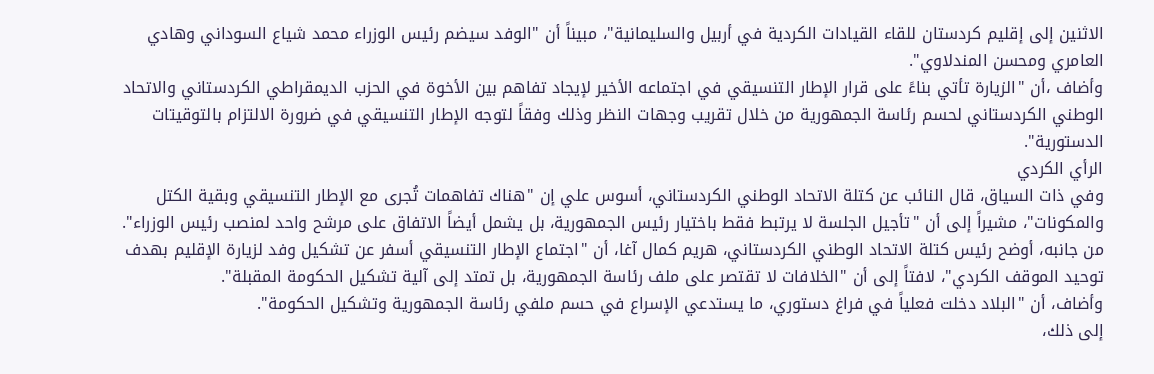الاثنين إلى إقليم كردستان للقاء القيادات الكردية في أربيل والسليمانية"، مبيناً أن "الوفد سيضم رئيس الوزراء محمد شياع السوداني وهادي العامري ومحسن المندلاوي".
وأضاف ،أن "الزيارة تأتي بناءً على قرار الإطار التنسيقي في اجتماعه الأخير لإيجاد تفاهم بين الأخوة في الحزب الديمقراطي الكردستاني والاتحاد الوطني الكردستاني لحسم رئاسة الجمهورية من خلال تقريب وجهات النظر وذلك وفقاً لتوجه الإطار التنسيقي في ضرورة الالتزام بالتوقيتات الدستورية".
الرأي الكردي
وفي ذات السياق، قال النائب عن كتلة الاتحاد الوطني الكردستاني، أسوس علي إن "هناك تفاهمات تُجرى مع الإطار التنسيقي وبقية الكتل والمكونات"، مشيراً إلى أن "تأجيل الجلسة لا يرتبط فقط باختيار رئيس الجمهورية، بل يشمل أيضاً الاتفاق على مرشح واحد لمنصب رئيس الوزراء".
من جانبه، أوضح رئيس كتلة الاتحاد الوطني الكردستاني، هريم كمال آغا، أن "اجتماع الإطار التنسيقي أسفر عن تشكيل وفد لزيارة الإقليم بهدف توحيد الموقف الكردي"، لافتاً إلى أن "الخلافات لا تقتصر على ملف رئاسة الجمهورية، بل تمتد إلى آلية تشكيل الحكومة المقبلة".
وأضاف، أن "البلاد دخلت فعلياً في فراغ دستوري، ما يستدعي الإسراع في حسم ملفي رئاسة الجمهورية وتشكيل الحكومة".
إلى ذلك،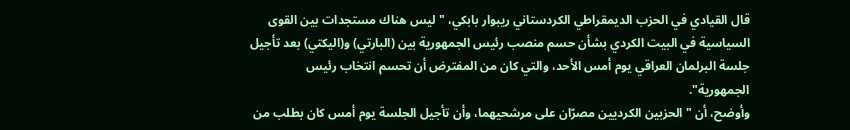قال القيادي في الحزب الديمقراطي الكردستاني ريبوار بابكي، "ليس هناك مستجدات بين القوى السياسية في البيت الكردي بشأن حسم منصب رئيس الجمهورية بين (البارتي) و(اليكتي) بعد تأجيل جلسة البرلمان العراقي يوم أمس الأحد، والتي كان من المفترض أن تحسم انتخاب رئيس الجمهورية".
وأوضح، أن "الحزبين الكرديين مصرّان على مرشحيهما، وأن تأجيل الجلسة يوم أمس كان بطلب من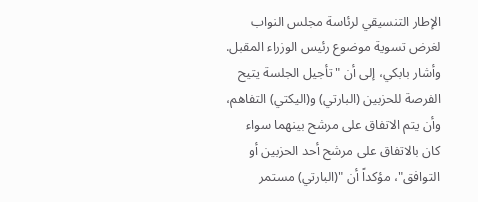الإطار التنسيقي لرئاسة مجلس النواب لغرض تسوية موضوع رئيس الوزراء المقبل.
وأشار بابكي، إلى أن "تأجيل الجلسة يتيح الفرصة للحزبين (البارتي) و(اليكتي) التفاهم، وأن يتم الاتفاق على مرشح بينهما سواء كان بالاتفاق على مرشح أحد الحزبين أو التوافق"، مؤكداً أن "(البارتي) مستمر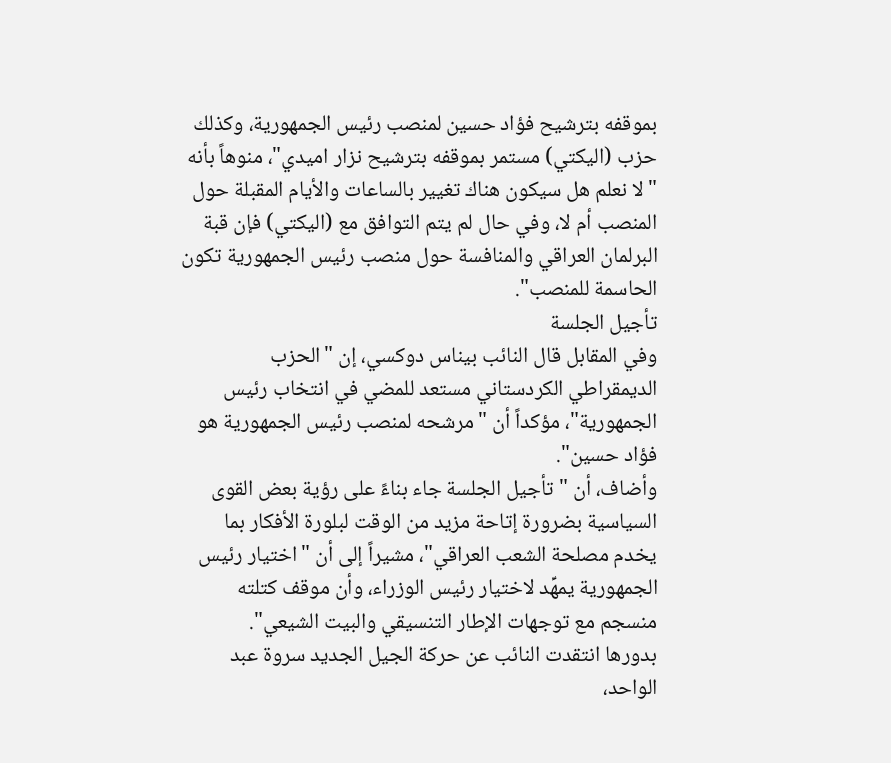بموقفه بترشيح فؤاد حسين لمنصب رئيس الجمهورية، وكذلك حزب (اليكتي) مستمر بموقفه بترشيح نزار اميدي"، منوهاً بأنه "لا نعلم هل سيكون هناك تغيير بالساعات والأيام المقبلة حول المنصب أم لا، وفي حال لم يتم التوافق مع (اليكتي) فإن قبة البرلمان العراقي والمنافسة حول منصب رئيس الجمهورية تكون الحاسمة للمنصب".
تأجيل الجلسة
وفي المقابل قال النائب بيناس دوكسي، إن "الحزب الديمقراطي الكردستاني مستعد للمضي في انتخاب رئيس الجمهورية"، مؤكداً أن "مرشحه لمنصب رئيس الجمهورية هو فؤاد حسين".
وأضاف، أن "تأجيل الجلسة جاء بناءً على رؤية بعض القوى السياسية بضرورة إتاحة مزيد من الوقت لبلورة الأفكار بما يخدم مصلحة الشعب العراقي"، مشيراً إلى أن "اختيار رئيس الجمهورية يمهِّد لاختيار رئيس الوزراء، وأن موقف كتلته منسجم مع توجهات الإطار التنسيقي والبيت الشيعي".
بدورها انتقدت النائب عن حركة الجيل الجديد سروة عبد الواحد،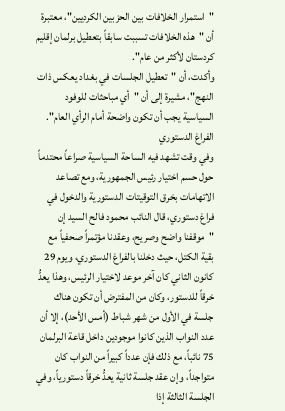"استمرار الخلافات بين الحزبين الكرديين"، معتبرة أن "هذه الخلافات تسببت سابقاً بتعطيل برلمان إقليم كردستان لأكثر من عام".
وأكدت، أن "تعطيل الجلسات في بغداد يعكس ذات النهج"، مشيرة إلى أن "أي مباحثات للوفود السياسية يجب أن تكون واضحة أمام الرأي العام".
الفراغ الدستوري
وفي وقت تشهد فيه الساحة السياسية صراعاً محتدماً حول حسم اختيار رئيس الجمهورية، ومع تصاعد الاتهامات بخرق التوقيتات الدستورية والدخول في فراغ دستوري، قال النائب محمود فالح السيد إن "موقفنا واضح وصريح، وعقدنا مؤتمراً صحفياً مع بقية الكتل، حيث دخلنا بالفراغ الدستوري، ويوم 29 كانون الثاني كان آخر موعد لاختيار الرئيس، وهذا يعدُّ خرقاً للدستور، وكان من المفترض أن تكون هناك جلسة في الأول من شهر شباط (أمس الأحد)، إلا أن عدد النواب الذين كانوا موجودين داخل قاعة البرلمان 75 نائباً، مع ذلك فإن عدداً كبيراً من النواب كان متواجداً، وإن عقد جلسة ثانية يعدُّ خرقاً دستورياً، وفي الجلسة الثالثة إذا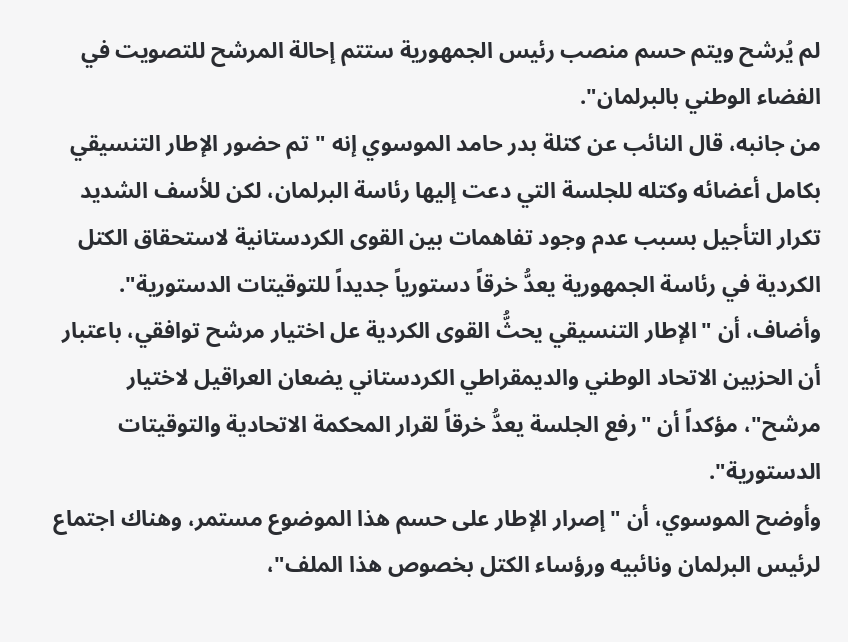لم يُرشح ويتم حسم منصب رئيس الجمهورية ستتم إحالة المرشح للتصويت في الفضاء الوطني بالبرلمان".
من جانبه، قال النائب عن كتلة بدر حامد الموسوي إنه "تم حضور الإطار التنسيقي بكامل أعضائه وكتله للجلسة التي دعت إليها رئاسة البرلمان، لكن للأسف الشديد تكرار التأجيل بسبب عدم وجود تفاهمات بين القوى الكردستانية لاستحقاق الكتل الكردية في رئاسة الجمهورية يعدُّ خرقاً دستورياً جديداً للتوقيتات الدستورية".
وأضاف، أن "الإطار التنسيقي يحثُّ القوى الكردية عل اختيار مرشح توافقي، باعتبار أن الحزبين الاتحاد الوطني والديمقراطي الكردستاني يضعان العراقيل لاختيار مرشح"، مؤكداً أن "رفع الجلسة يعدُّ خرقاً لقرار المحكمة الاتحادية والتوقيتات الدستورية".
وأوضح الموسوي، أن "إصرار الإطار على حسم هذا الموضوع مستمر، وهناك اجتماع لرئيس البرلمان ونائبيه ورؤساء الكتل بخصوص هذا الملف"،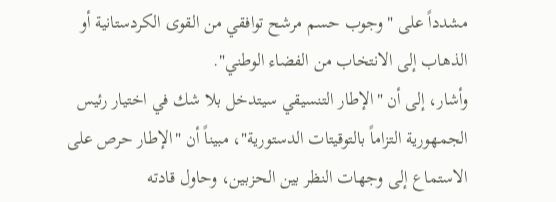مشدداً على "وجوب حسم مرشح توافقي من القوى الكردستانية أو الذهاب إلى الانتخاب من الفضاء الوطني".
وأشار، إلى أن "الإطار التنسيقي سيتدخل بلا شك في اختيار رئيس الجمهورية التزاماً بالتوقيتات الدستورية"، مبيناً أن "الإطار حرص على الاستماع إلى وجهات النظر بين الحزبين، وحاول قادته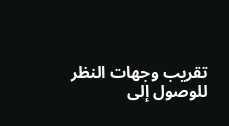تقريب وجهات النظر للوصول إلى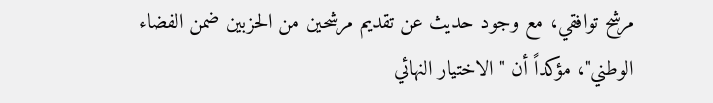مرشح توافقي، مع وجود حديث عن تقديم مرشحين من الحزبين ضمن الفضاء الوطني"، مؤكداً أن "الاختيار النهائي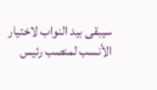سيبقى بيد النواب لاختيار الأنسب لمنصب رئيس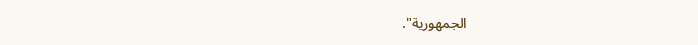الجمهورية".